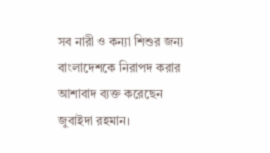সব নারী ও কন্যা শিশুর জন্য বাংলাদেশকে নিরাপদ করার আশাবাদ ব্যক্ত করেছেন জুবাইদা রহমান।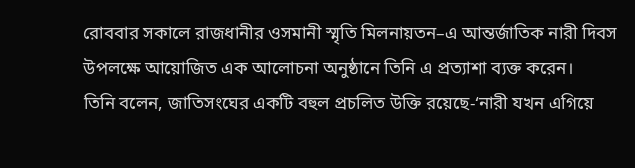রোববার সকালে রাজধানীর ওসমানী স্মৃতি মিলনায়তন–এ আন্তর্জাতিক নারী দিবস উপলক্ষে আয়োজিত এক আলোচনা অনুষ্ঠানে তিনি এ প্রত্যাশা ব্যক্ত করেন।
তিনি বলেন, জাতিসংঘের একটি বহুল প্রচলিত উক্তি রয়েছে-‘নারী যখন এগিয়ে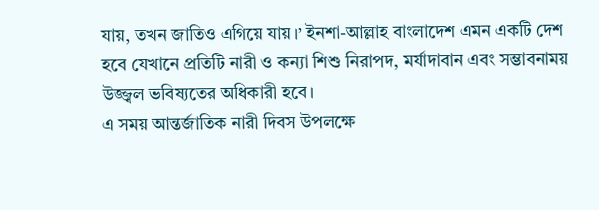যায়, তখন জাতিও এগিয়ে যায়।’ ইনশা-আল্লাহ বাংলাদেশ এমন একটি দেশ হবে যেখানে প্রতিটি নারী ও কন্যা শিশু নিরাপদ, মর্যাদাবান এবং সম্ভাবনাময় উজ্জ্বল ভবিষ্যতের অধিকারী হবে।
এ সময় আন্তর্জাতিক নারী দিবস উপলক্ষে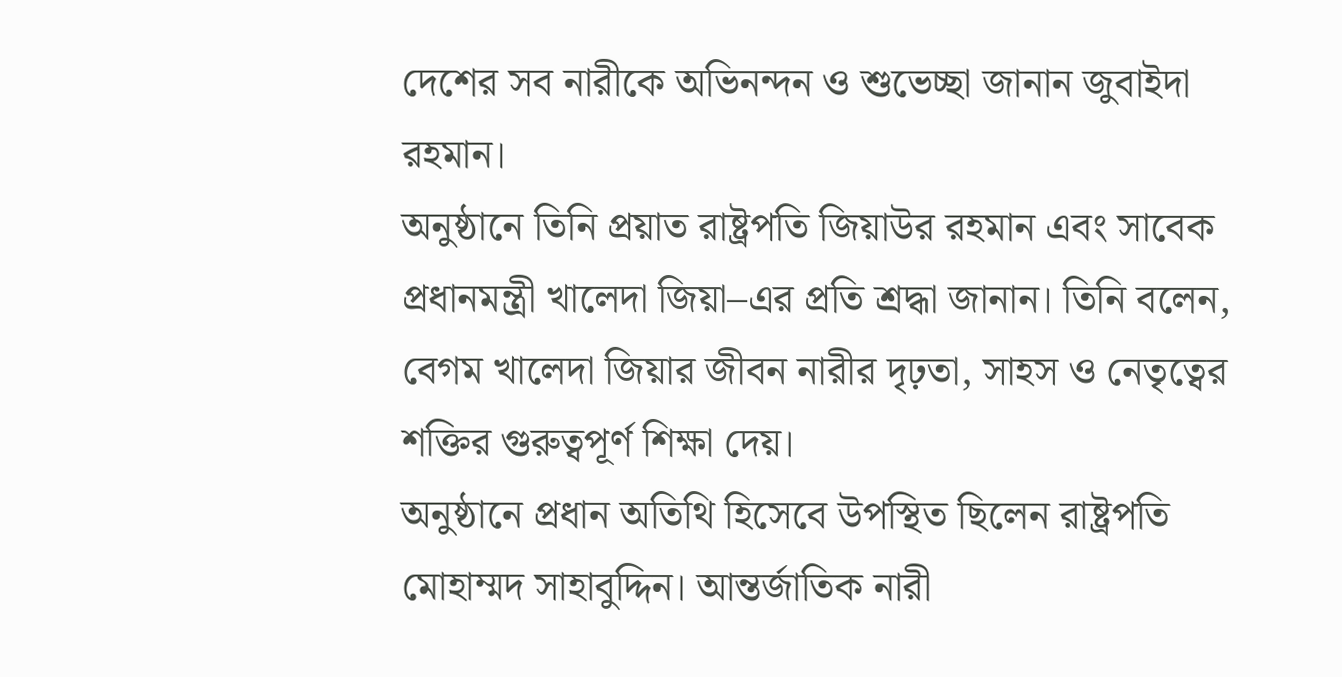দেশের সব নারীকে অভিনন্দন ও শুভেচ্ছা জানান জুবাইদা রহমান।
অনুষ্ঠানে তিনি প্রয়াত রাষ্ট্রপতি জিয়াউর রহমান এবং সাবেক প্রধানমন্ত্রী খালেদা জিয়া–এর প্রতি শ্রদ্ধা জানান। তিনি বলেন, বেগম খালেদা জিয়ার জীবন নারীর দৃঢ়তা, সাহস ও নেতৃত্বের শক্তির গুরুত্বপূর্ণ শিক্ষা দেয়।
অনুষ্ঠানে প্রধান অতিথি হিসেবে উপস্থিত ছিলেন রাষ্ট্রপতি মোহাম্মদ সাহাবুদ্দিন। আন্তর্জাতিক নারী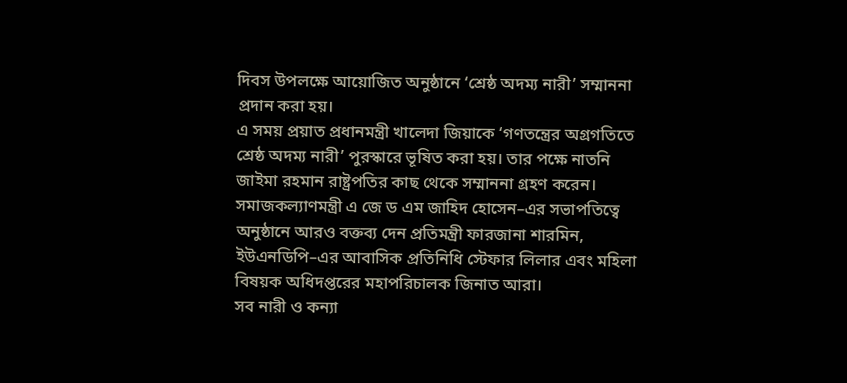দিবস উপলক্ষে আয়োজিত অনুষ্ঠানে ‘শ্রেষ্ঠ অদম্য নারী’ সম্মাননা প্রদান করা হয়।
এ সময় প্রয়াত প্রধানমন্ত্রী খালেদা জিয়াকে ‘গণতন্ত্রের অগ্রগতিতে শ্রেষ্ঠ অদম্য নারী’ পুরস্কারে ভূষিত করা হয়। তার পক্ষে নাতনি জাইমা রহমান রাষ্ট্রপতির কাছ থেকে সম্মাননা গ্রহণ করেন।
সমাজকল্যাণমন্ত্রী এ জে ড এম জাহিদ হোসেন–এর সভাপতিত্বে অনুষ্ঠানে আরও বক্তব্য দেন প্রতিমন্ত্রী ফারজানা শারমিন, ইউএনডিপি–এর আবাসিক প্রতিনিধি স্টেফার লিলার এবং মহিলা বিষয়ক অধিদপ্তরের মহাপরিচালক জিনাত আরা।
সব নারী ও কন্যা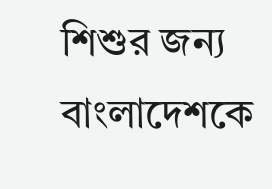শিশুর জন্য বাংলাদেশকে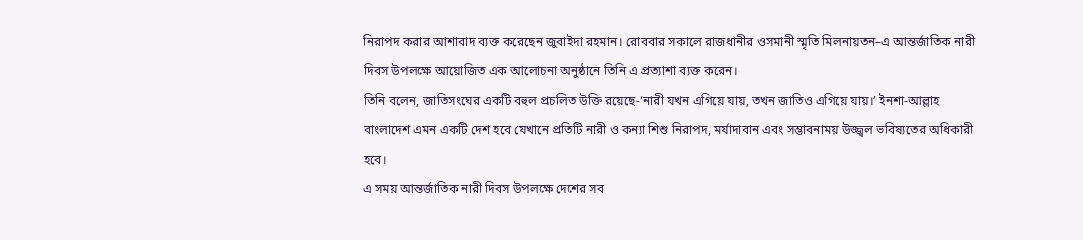নিরাপদ করার আশাবাদ ব্যক্ত করেছেন জুবাইদা রহমান। রোববার সকালে রাজধানীর ওসমানী স্মৃতি মিলনায়তন–এ আন্তর্জাতিক নারী দিবস উপলক্ষে আয়োজিত এক আলোচনা অনুষ্ঠানে তিনি এ প্রত্যাশা ব্যক্ত করেন।
তিনি বলেন, জাতিসংঘের একটি বহুল প্রচলিত উক্তি রয়েছে-‘নারী যখন এগিয়ে যায়, তখন জাতিও এগিয়ে যায়।’ ইনশা-আল্লাহ বাংলাদেশ এমন একটি দেশ হবে যেখানে প্রতিটি নারী ও কন্যা শিশু নিরাপদ, মর্যাদাবান এবং সম্ভাবনাময় উজ্জ্বল ভবিষ্যতের অধিকারী হবে।
এ সময় আন্তর্জাতিক নারী দিবস উপলক্ষে দেশের সব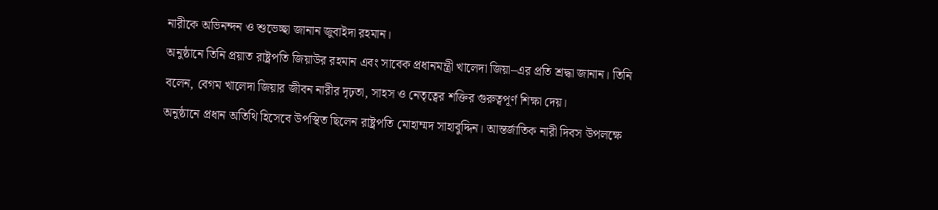নারীকে অভিনন্দন ও শুভেচ্ছা জানান জুবাইদা রহমান।
অনুষ্ঠানে তিনি প্রয়াত রাষ্ট্রপতি জিয়াউর রহমান এবং সাবেক প্রধানমন্ত্রী খালেদা জিয়া–এর প্রতি শ্রদ্ধা জানান। তিনি বলেন, বেগম খালেদা জিয়ার জীবন নারীর দৃঢ়তা, সাহস ও নেতৃত্বের শক্তির গুরুত্বপূর্ণ শিক্ষা দেয়।
অনুষ্ঠানে প্রধান অতিথি হিসেবে উপস্থিত ছিলেন রাষ্ট্রপতি মোহাম্মদ সাহাবুদ্দিন। আন্তর্জাতিক নারী দিবস উপলক্ষে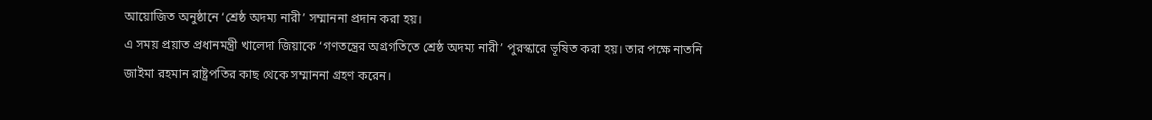আয়োজিত অনুষ্ঠানে ‘শ্রেষ্ঠ অদম্য নারী’ সম্মাননা প্রদান করা হয়।
এ সময় প্রয়াত প্রধানমন্ত্রী খালেদা জিয়াকে ‘গণতন্ত্রের অগ্রগতিতে শ্রেষ্ঠ অদম্য নারী’ পুরস্কারে ভূষিত করা হয়। তার পক্ষে নাতনি জাইমা রহমান রাষ্ট্রপতির কাছ থেকে সম্মাননা গ্রহণ করেন।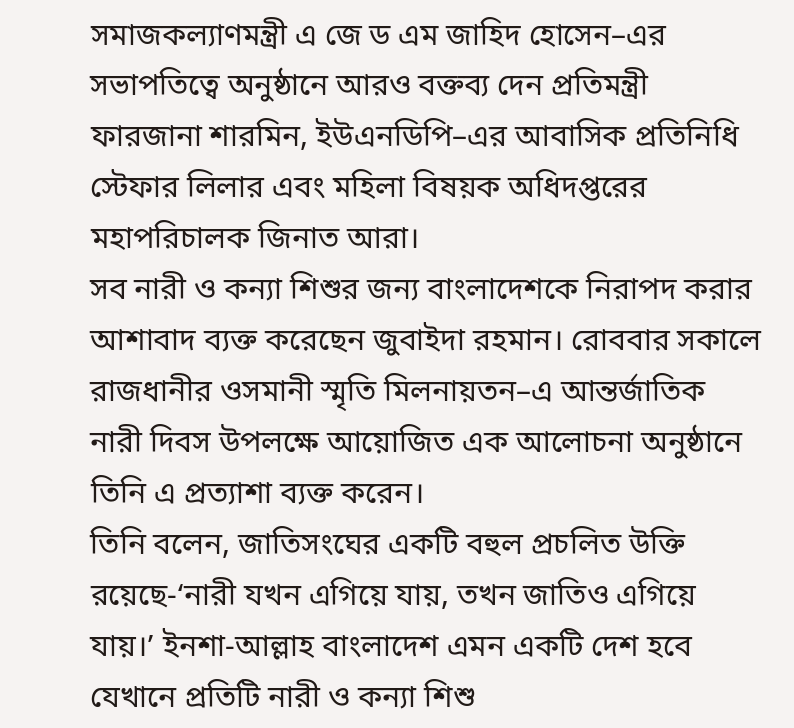সমাজকল্যাণমন্ত্রী এ জে ড এম জাহিদ হোসেন–এর সভাপতিত্বে অনুষ্ঠানে আরও বক্তব্য দেন প্রতিমন্ত্রী ফারজানা শারমিন, ইউএনডিপি–এর আবাসিক প্রতিনিধি স্টেফার লিলার এবং মহিলা বিষয়ক অধিদপ্তরের মহাপরিচালক জিনাত আরা।
সব নারী ও কন্যা শিশুর জন্য বাংলাদেশকে নিরাপদ করার আশাবাদ ব্যক্ত করেছেন জুবাইদা রহমান। রোববার সকালে রাজধানীর ওসমানী স্মৃতি মিলনায়তন–এ আন্তর্জাতিক নারী দিবস উপলক্ষে আয়োজিত এক আলোচনা অনুষ্ঠানে তিনি এ প্রত্যাশা ব্যক্ত করেন।
তিনি বলেন, জাতিসংঘের একটি বহুল প্রচলিত উক্তি রয়েছে-‘নারী যখন এগিয়ে যায়, তখন জাতিও এগিয়ে যায়।’ ইনশা-আল্লাহ বাংলাদেশ এমন একটি দেশ হবে যেখানে প্রতিটি নারী ও কন্যা শিশু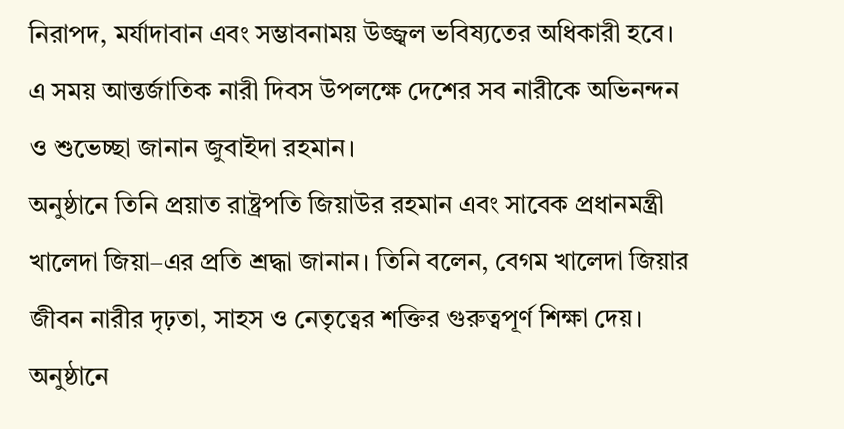নিরাপদ, মর্যাদাবান এবং সম্ভাবনাময় উজ্জ্বল ভবিষ্যতের অধিকারী হবে।
এ সময় আন্তর্জাতিক নারী দিবস উপলক্ষে দেশের সব নারীকে অভিনন্দন ও শুভেচ্ছা জানান জুবাইদা রহমান।
অনুষ্ঠানে তিনি প্রয়াত রাষ্ট্রপতি জিয়াউর রহমান এবং সাবেক প্রধানমন্ত্রী খালেদা জিয়া–এর প্রতি শ্রদ্ধা জানান। তিনি বলেন, বেগম খালেদা জিয়ার জীবন নারীর দৃঢ়তা, সাহস ও নেতৃত্বের শক্তির গুরুত্বপূর্ণ শিক্ষা দেয়।
অনুষ্ঠানে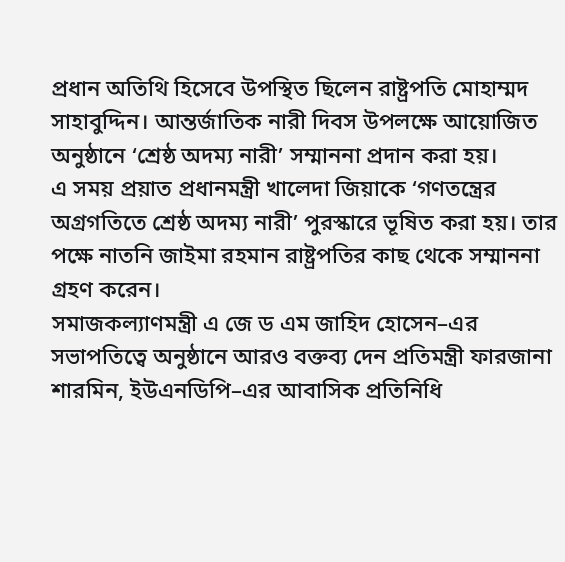প্রধান অতিথি হিসেবে উপস্থিত ছিলেন রাষ্ট্রপতি মোহাম্মদ সাহাবুদ্দিন। আন্তর্জাতিক নারী দিবস উপলক্ষে আয়োজিত অনুষ্ঠানে ‘শ্রেষ্ঠ অদম্য নারী’ সম্মাননা প্রদান করা হয়।
এ সময় প্রয়াত প্রধানমন্ত্রী খালেদা জিয়াকে ‘গণতন্ত্রের অগ্রগতিতে শ্রেষ্ঠ অদম্য নারী’ পুরস্কারে ভূষিত করা হয়। তার পক্ষে নাতনি জাইমা রহমান রাষ্ট্রপতির কাছ থেকে সম্মাননা গ্রহণ করেন।
সমাজকল্যাণমন্ত্রী এ জে ড এম জাহিদ হোসেন–এর সভাপতিত্বে অনুষ্ঠানে আরও বক্তব্য দেন প্রতিমন্ত্রী ফারজানা শারমিন, ইউএনডিপি–এর আবাসিক প্রতিনিধি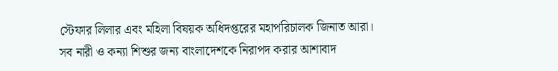স্টেফার লিলার এবং মহিলা বিষয়ক অধিদপ্তরের মহাপরিচালক জিনাত আরা।
সব নারী ও কন্যা শিশুর জন্য বাংলাদেশকে নিরাপদ করার আশাবাদ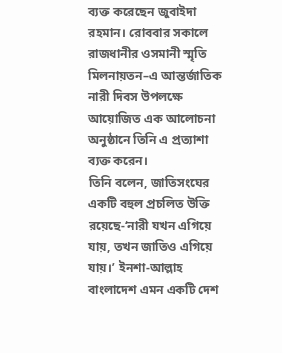ব্যক্ত করেছেন জুবাইদা রহমান। রোববার সকালে রাজধানীর ওসমানী স্মৃতি মিলনায়তন–এ আন্তর্জাতিক নারী দিবস উপলক্ষে আয়োজিত এক আলোচনা অনুষ্ঠানে তিনি এ প্রত্যাশা ব্যক্ত করেন।
তিনি বলেন, জাতিসংঘের একটি বহুল প্রচলিত উক্তি রয়েছে-‘নারী যখন এগিয়ে যায়, তখন জাতিও এগিয়ে যায়।’ ইনশা-আল্লাহ বাংলাদেশ এমন একটি দেশ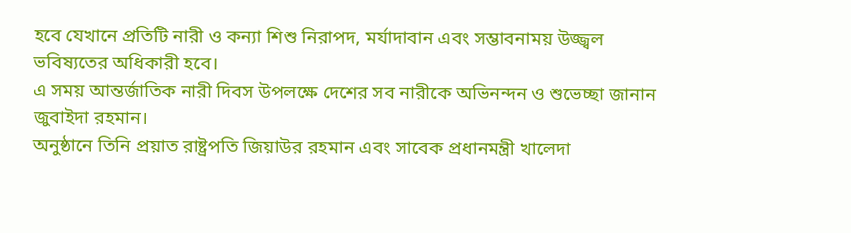হবে যেখানে প্রতিটি নারী ও কন্যা শিশু নিরাপদ, মর্যাদাবান এবং সম্ভাবনাময় উজ্জ্বল ভবিষ্যতের অধিকারী হবে।
এ সময় আন্তর্জাতিক নারী দিবস উপলক্ষে দেশের সব নারীকে অভিনন্দন ও শুভেচ্ছা জানান জুবাইদা রহমান।
অনুষ্ঠানে তিনি প্রয়াত রাষ্ট্রপতি জিয়াউর রহমান এবং সাবেক প্রধানমন্ত্রী খালেদা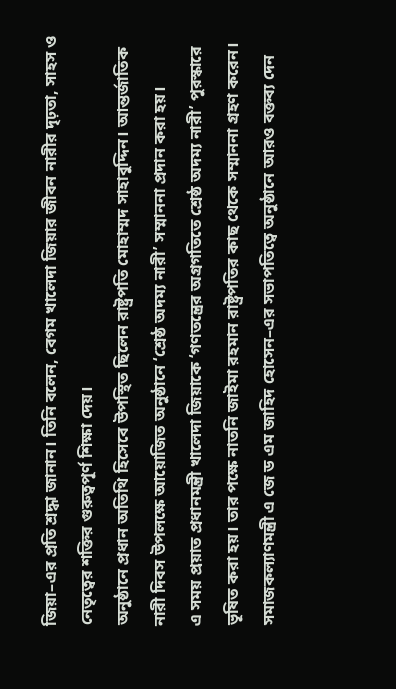জিয়া–এর প্রতি শ্রদ্ধা জানান। তিনি বলেন, বেগম খালেদা জিয়ার জীবন নারীর দৃঢ়তা, সাহস ও নেতৃত্বের শক্তির গুরুত্বপূর্ণ শিক্ষা দেয়।
অনুষ্ঠানে প্রধান অতিথি হিসেবে উপস্থিত ছিলেন রাষ্ট্রপতি মোহাম্মদ সাহাবুদ্দিন। আন্তর্জাতিক নারী দিবস উপলক্ষে আয়োজিত অনুষ্ঠানে ‘শ্রেষ্ঠ অদম্য নারী’ সম্মাননা প্রদান করা হয়।
এ সময় প্রয়াত প্রধানমন্ত্রী খালেদা জিয়াকে ‘গণতন্ত্রের অগ্রগতিতে শ্রেষ্ঠ অদম্য নারী’ পুরস্কারে ভূষিত করা হয়। তার পক্ষে নাতনি জাইমা রহমান রাষ্ট্রপতির কাছ থেকে সম্মাননা গ্রহণ করেন।
সমাজকল্যাণমন্ত্রী এ জে ড এম জাহিদ হোসেন–এর সভাপতিত্বে অনুষ্ঠানে আরও বক্তব্য দেন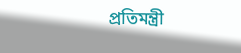প্রতিমন্ত্রী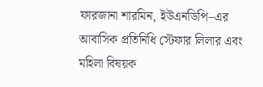ফারজানা শারমিন, ইউএনডিপি–এর আবাসিক প্রতিনিধি স্টেফার লিলার এবং মহিলা বিষয়ক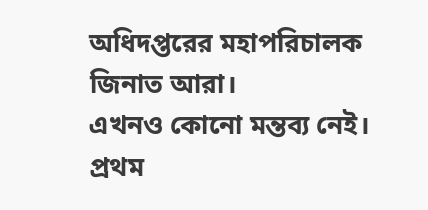অধিদপ্তরের মহাপরিচালক জিনাত আরা।
এখনও কোনো মন্তব্য নেই। প্রথম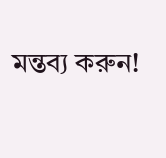মন্তব্য করুন!